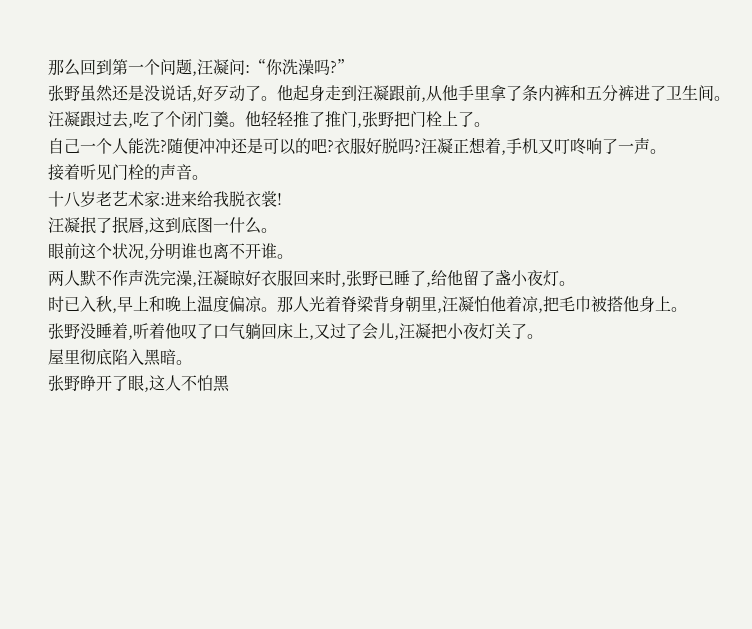那么回到第一个问题,汪凝问:“你洗澡吗?”
张野虽然还是没说话,好歹动了。他起身走到汪凝跟前,从他手里拿了条内裤和五分裤进了卫生间。
汪凝跟过去,吃了个闭门羹。他轻轻推了推门,张野把门栓上了。
自己一个人能洗?随便冲冲还是可以的吧?衣服好脱吗?汪凝正想着,手机又叮咚响了一声。
接着听见门栓的声音。
十八岁老艺术家:进来给我脱衣裳!
汪凝抿了抿唇,这到底图一什么。
眼前这个状况,分明谁也离不开谁。
两人默不作声洗完澡,汪凝晾好衣服回来时,张野已睡了,给他留了盏小夜灯。
时已入秋,早上和晚上温度偏凉。那人光着脊梁背身朝里,汪凝怕他着凉,把毛巾被搭他身上。
张野没睡着,听着他叹了口气躺回床上,又过了会儿,汪凝把小夜灯关了。
屋里彻底陷入黑暗。
张野睁开了眼,这人不怕黑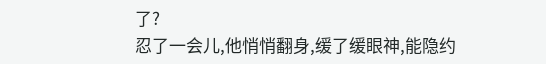了?
忍了一会儿,他悄悄翻身,缓了缓眼神,能隐约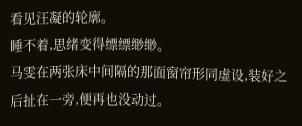看见汪凝的轮廓。
睡不着,思绪变得缥缥缈缈。
马雯在两张床中间隔的那面窗帘形同虚设,装好之后扯在一旁,便再也没动过。